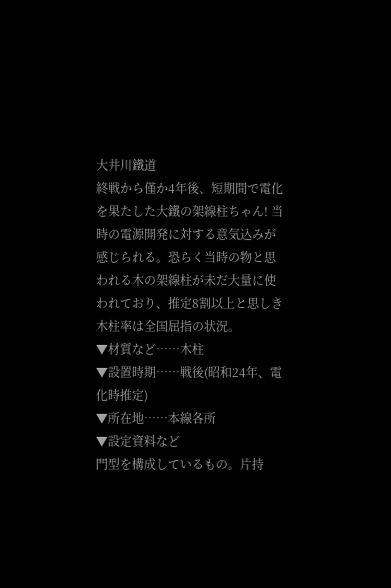大井川鐵道
終戦から僅か4年後、短期間で電化を果たした大鐵の架線柱ちゃん! 当時の電源開発に対する意気込みが感じられる。恐らく当時の物と思われる木の架線柱が未だ大量に使われており、推定8割以上と思しき木柱率は全国屈指の状況。
▼材質など……木柱
▼設置時期……戦後(昭和24年、電化時推定)
▼所在地……本線各所
▼設定資料など
門型を構成しているもの。片持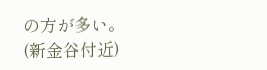の方が多い。
(新金谷付近)